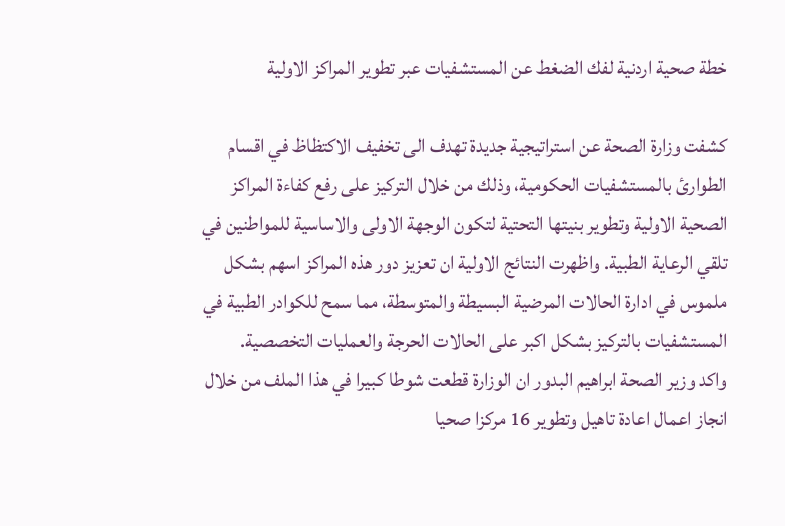خطة صحية اردنية لفك الضغط عن المستشفيات عبر تطوير المراكز الاولية

كشفت وزارة الصحة عن استراتيجية جديدة تهدف الى تخفيف الاكتظاظ في اقسام الطوارئ بالمستشفيات الحكومية، وذلك من خلال التركيز على رفع كفاءة المراكز الصحية الاولية وتطوير بنيتها التحتية لتكون الوجهة الاولى والاساسية للمواطنين في تلقي الرعاية الطبية. واظهرت النتائج الاولية ان تعزيز دور هذه المراكز اسهم بشكل ملموس في ادارة الحالات المرضية البسيطة والمتوسطة، مما سمح للكوادر الطبية في المستشفيات بالتركيز بشكل اكبر على الحالات الحرجة والعمليات التخصصية.
واكد وزير الصحة ابراهيم البدور ان الوزارة قطعت شوطا كبيرا في هذا الملف من خلال انجاز اعمال اعادة تاهيل وتطوير 16 مركزا صحيا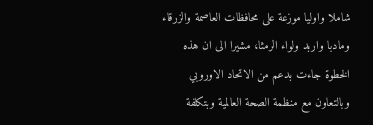شاملا واوليا موزعة على محافظات العاصمة والزرقاء ومادبا واربد ولواء الرمثا، مشيرا الى ان هذه الخطوة جاءت بدعم من الاتحاد الاوروبي وبالتعاون مع منظمة الصحة العالمية وبتكلفة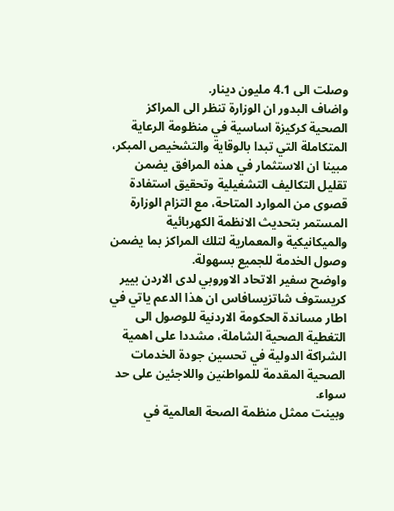وصلت الى 4.1 مليون دينار.
واضاف البدور ان الوزارة تنظر الى المراكز الصحية كركيزة اساسية في منظومة الرعاية المتكاملة التي تبدا بالوقاية والتشخيص المبكر، مبينا ان الاستثمار في هذه المرافق يضمن تقليل التكاليف التشغيلية وتحقيق استفادة قصوى من الموارد المتاحة، مع التزام الوزارة المستمر بتحديث الانظمة الكهربائية والميكانيكية والمعمارية لتلك المراكز بما يضمن وصول الخدمة للجميع بسهولة.
واوضح سفير الاتحاد الاوروبي لدى الاردن بيير كريستوف شاتزيسافاس ان هذا الدعم ياتي في اطار مساندة الحكومة الاردنية للوصول الى التغطية الصحية الشاملة، مشددا على اهمية الشراكة الدولية في تحسين جودة الخدمات الصحية المقدمة للمواطنين واللاجئين على حد سواء.
وبينت ممثل منظمة الصحة العالمية في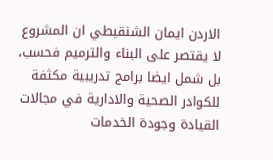الاردن ايمان الشنقيطي ان المشروع لا يقتصر على البناء والترميم فحسب، بل شمل ايضا برامج تدريبية مكثفة للكوادر الصحية والادارية في مجالات القيادة وجودة الخدمات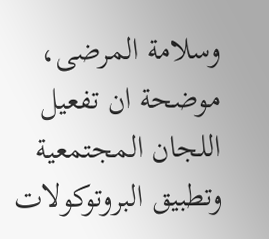وسلامة المرضى، موضحة ان تفعيل اللجان المجتمعية وتطبيق البروتوكولات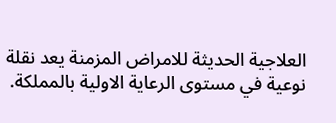العلاجية الحديثة للامراض المزمنة يعد نقلة نوعية في مستوى الرعاية الاولية بالمملكة.